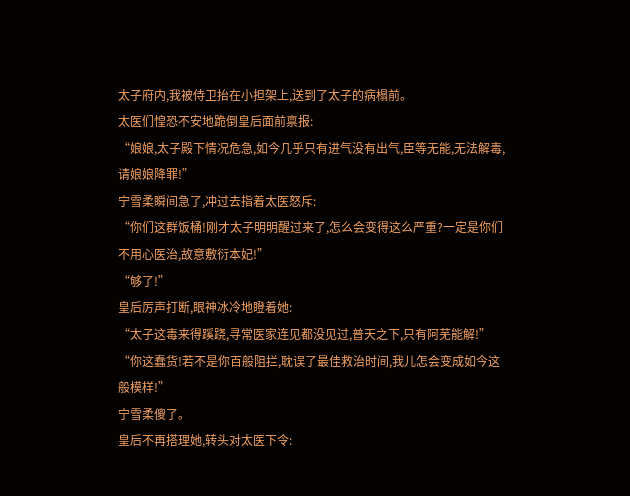太子府内,我被侍卫抬在小担架上,送到了太子的病榻前。
太医们惶恐不安地跪倒皇后面前禀报:
“娘娘,太子殿下情况危急,如今几乎只有进气没有出气,臣等无能,无法解毒,请娘娘降罪!”
宁雪柔瞬间急了,冲过去指着太医怒斥:
“你们这群饭桶!刚才太子明明醒过来了,怎么会变得这么严重?一定是你们不用心医治,故意敷衍本妃!”
“够了!”
皇后厉声打断,眼神冰冷地瞪着她:
“太子这毒来得蹊跷,寻常医家连见都没见过,普天之下,只有阿芜能解!”
“你这蠢货!若不是你百般阻拦,耽误了最佳救治时间,我儿怎会变成如今这般模样!”
宁雪柔傻了。
皇后不再搭理她,转头对太医下令: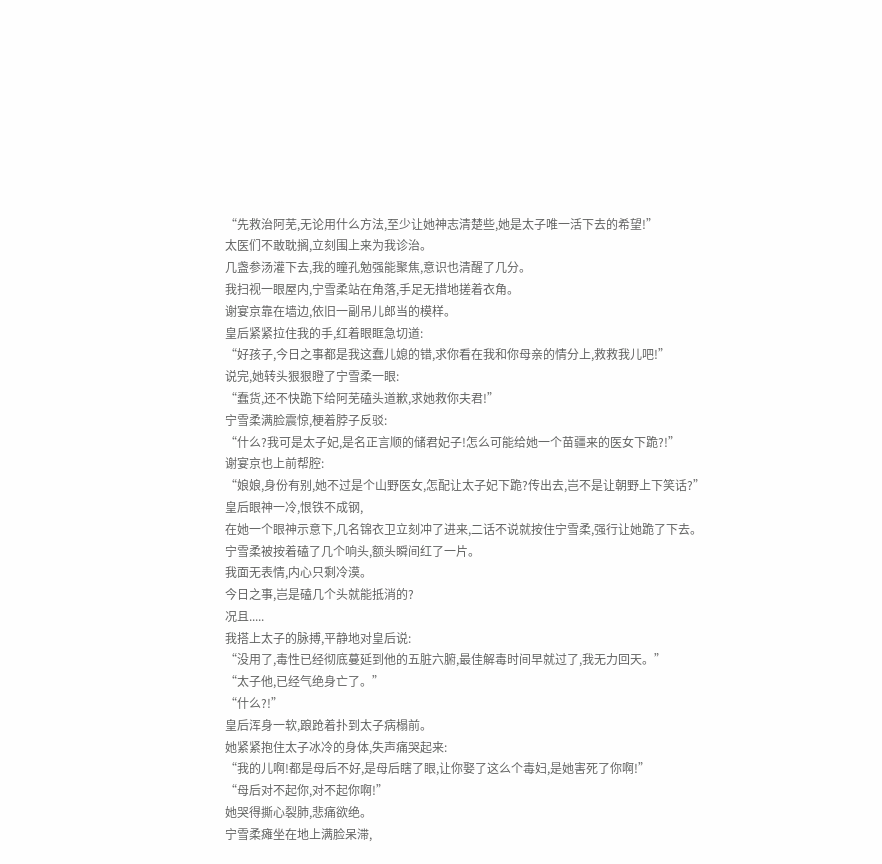“先救治阿芜,无论用什么方法,至少让她神志清楚些,她是太子唯一活下去的希望!”
太医们不敢耽搁,立刻围上来为我诊治。
几盏参汤灌下去,我的瞳孔勉强能聚焦,意识也清醒了几分。
我扫视一眼屋内,宁雪柔站在角落,手足无措地搓着衣角。
谢宴京靠在墙边,依旧一副吊儿郎当的模样。
皇后紧紧拉住我的手,红着眼眶急切道:
“好孩子,今日之事都是我这蠢儿媳的错,求你看在我和你母亲的情分上,救救我儿吧!”
说完,她转头狠狠瞪了宁雪柔一眼:
“蠢货,还不快跪下给阿芜磕头道歉,求她救你夫君!”
宁雪柔满脸震惊,梗着脖子反驳:
“什么?我可是太子妃,是名正言顺的储君妃子!怎么可能给她一个苗疆来的医女下跪?!”
谢宴京也上前帮腔:
“娘娘,身份有别,她不过是个山野医女,怎配让太子妃下跪?传出去,岂不是让朝野上下笑话?”
皇后眼神一冷,恨铁不成钢,
在她一个眼神示意下,几名锦衣卫立刻冲了进来,二话不说就按住宁雪柔,强行让她跪了下去。
宁雪柔被按着磕了几个响头,额头瞬间红了一片。
我面无表情,内心只剩冷漠。
今日之事,岂是磕几个头就能抵消的?
况且.....
我搭上太子的脉搏,平静地对皇后说:
“没用了,毒性已经彻底蔓延到他的五脏六腑,最佳解毒时间早就过了,我无力回天。”
“太子他,已经气绝身亡了。”
“什么?!”
皇后浑身一软,踉跄着扑到太子病榻前。
她紧紧抱住太子冰冷的身体,失声痛哭起来:
“我的儿啊!都是母后不好,是母后瞎了眼,让你娶了这么个毒妇,是她害死了你啊!”
“母后对不起你,对不起你啊!”
她哭得撕心裂肺,悲痛欲绝。
宁雪柔瘫坐在地上满脸呆滞,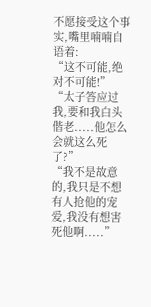不愿接受这个事实,嘴里喃喃自语着:
“这不可能,绝对不可能!”
“太子答应过我,要和我白头偕老.....他怎么会就这么死了?”
“我不是故意的,我只是不想有人抢他的宠爱,我没有想害死他啊.....”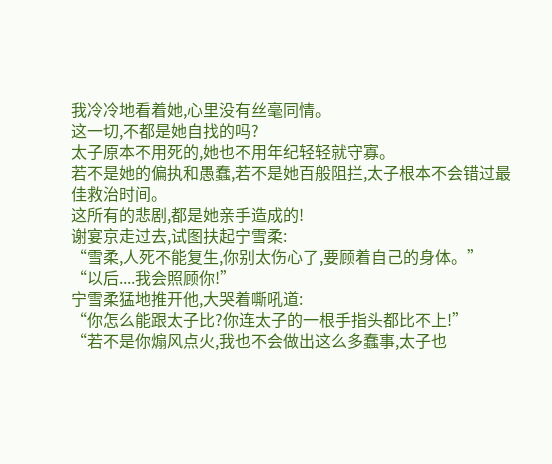我冷冷地看着她,心里没有丝毫同情。
这一切,不都是她自找的吗?
太子原本不用死的,她也不用年纪轻轻就守寡。
若不是她的偏执和愚蠢,若不是她百般阻拦,太子根本不会错过最佳救治时间。
这所有的悲剧,都是她亲手造成的!
谢宴京走过去,试图扶起宁雪柔:
“雪柔,人死不能复生,你别太伤心了,要顾着自己的身体。”
“以后....我会照顾你!”
宁雪柔猛地推开他,大哭着嘶吼道:
“你怎么能跟太子比?你连太子的一根手指头都比不上!”
“若不是你煽风点火,我也不会做出这么多蠢事,太子也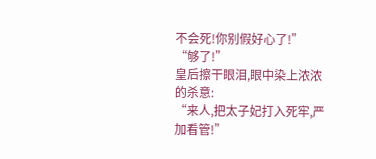不会死!你别假好心了!”
“够了!”
皇后擦干眼泪,眼中染上浓浓的杀意:
“来人,把太子妃打入死牢,严加看管!”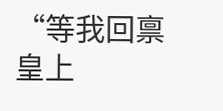“等我回禀皇上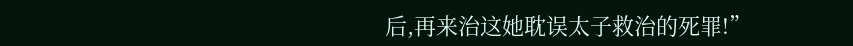后,再来治这她耽误太子救治的死罪!”